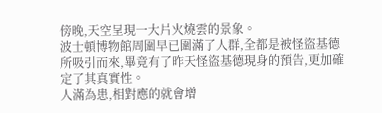傍晚,天空呈現一大片火燒雲的景象。
波士頓博物館周圍早已圍滿了人群,全都是被怪盜基德所吸引而來,畢竟有了昨天怪盜基德現身的預告,更加確定了其真實性。
人滿為患,相對應的就會增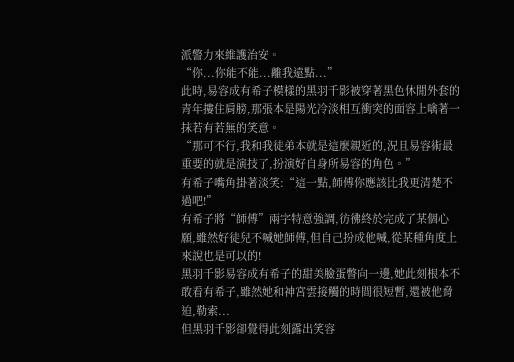派警力來維護治安。
“你...你能不能...離我遠點...”
此時,易容成有希子模樣的黑羽千影被穿著黑色休閒外套的青年摟住肩膀,那張本是陽光冷淡相互衝突的面容上噙著一抹若有若無的笑意。
“那可不行,我和我徒弟本就是這麼親近的,況且易容術最重要的就是演技了,扮演好自身所易容的角色。”
有希子嘴角掛著淡笑:“這一點,師傅你應該比我更清楚不過吧!”
有希子將“師傅”兩字特意強調,彷彿終於完成了某個心願,雖然好徒兒不喊她師傅,但自己扮成他喊,從某種角度上來說也是可以的!
黑羽千影易容成有希子的甜美臉蛋瞥向一邊,她此刻根本不敢看有希子,雖然她和神宮雲接觸的時間很短暫,還被他脅迫,勒索...
但黑羽千影卻覺得此刻露出笑容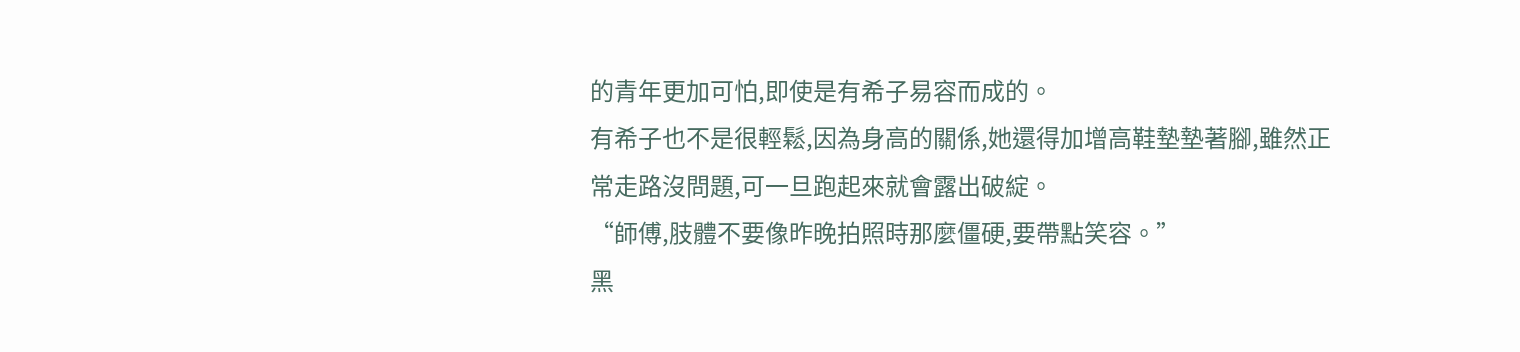的青年更加可怕,即使是有希子易容而成的。
有希子也不是很輕鬆,因為身高的關係,她還得加增高鞋墊墊著腳,雖然正常走路沒問題,可一旦跑起來就會露出破綻。
“師傅,肢體不要像昨晚拍照時那麼僵硬,要帶點笑容。”
黑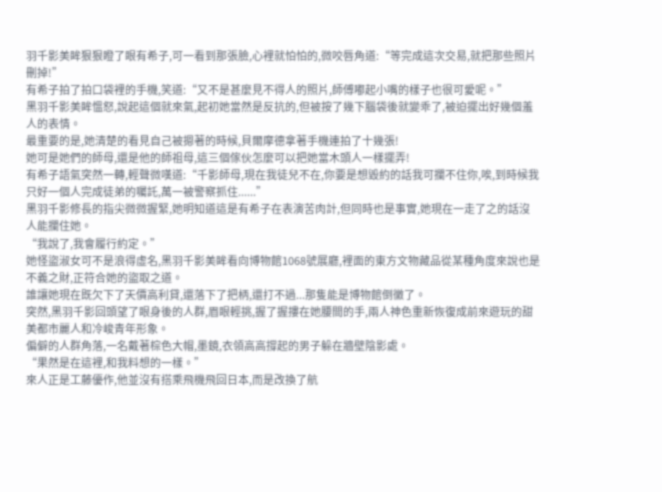羽千影美眸狠狠瞪了眼有希子,可一看到那張臉,心裡就怕怕的,微咬唇角道:“等完成這次交易,就把那些照片刪掉!”
有希子拍了拍口袋裡的手機,笑道:“又不是甚麼見不得人的照片,師傅嘟起小嘴的樣子也很可愛呢。”
黑羽千影美眸慍怒,說起這個就來氣,起初她當然是反抗的,但被按了幾下腦袋後就變乖了,被迫擺出好幾個羞人的表情。
最重要的是,她清楚的看見自己被摁著的時候,貝爾摩德拿著手機連拍了十幾張!
她可是她們的師母,還是他的師祖母,這三個傢伙怎麼可以把她當木頭人一樣擺弄!
有希子語氣突然一轉,輕聲微嘆道:“千影師母,現在我徒兒不在,你要是想毀約的話我可攔不住你,唉,到時候我只好一個人完成徒弟的囑託,萬一被警察抓住......”
黑羽千影修長的指尖微微握緊,她明知道這是有希子在表演苦肉計,但同時也是事實,她現在一走了之的話沒人能攔住她。
“我說了,我會履行約定。”
她怪盜淑女可不是浪得虛名,黑羽千影美眸看向博物館1068號展廳,裡面的東方文物藏品從某種角度來說也是不義之財,正符合她的盜取之道。
誰讓她現在既欠下了天價高利貸,還落下了把柄,還打不過...那隻能是博物館倒黴了。
突然,黑羽千影回頭望了眼身後的人群,眉眼輕挑,握了握摟在她腰間的手,兩人神色重新恢復成前來遊玩的甜美都市麗人和冷峻青年形象。
偏僻的人群角落,一名戴著棕色大帽,墨鏡,衣領高高撐起的男子躲在牆壁陰影處。
“果然是在這裡,和我料想的一樣。”
來人正是工藤優作,他並沒有搭乘飛機飛回日本,而是改換了航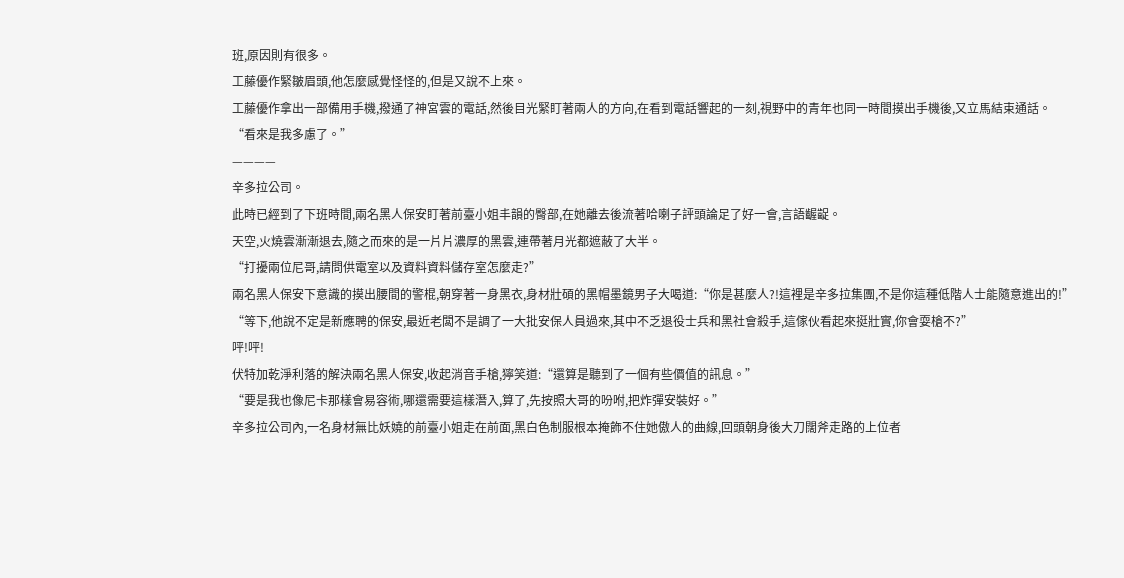班,原因則有很多。
工藤優作緊皺眉頭,他怎麼感覺怪怪的,但是又說不上來。
工藤優作拿出一部備用手機,撥通了神宮雲的電話,然後目光緊盯著兩人的方向,在看到電話響起的一刻,視野中的青年也同一時間摸出手機後,又立馬結束通話。
“看來是我多慮了。”
————
辛多拉公司。
此時已經到了下班時間,兩名黑人保安盯著前臺小姐丰韻的臀部,在她離去後流著哈喇子評頭論足了好一會,言語齷齪。
天空,火燒雲漸漸退去,隨之而來的是一片片濃厚的黑雲,連帶著月光都遮蔽了大半。
“打擾兩位尼哥,請問供電室以及資料資料儲存室怎麼走?”
兩名黑人保安下意識的摸出腰間的警棍,朝穿著一身黑衣,身材壯碩的黑帽墨鏡男子大喝道:“你是甚麼人?!這裡是辛多拉集團,不是你這種低階人士能隨意進出的!”
“等下,他說不定是新應聘的保安,最近老闆不是調了一大批安保人員過來,其中不乏退役士兵和黑社會殺手,這傢伙看起來挺壯實,你會耍槍不?”
呯!呯!
伏特加乾淨利落的解決兩名黑人保安,收起消音手槍,獰笑道:“還算是聽到了一個有些價值的訊息。”
“要是我也像尼卡那樣會易容術,哪還需要這樣潛入,算了,先按照大哥的吩咐,把炸彈安裝好。”
辛多拉公司內,一名身材無比妖嬈的前臺小姐走在前面,黑白色制服根本掩飾不住她傲人的曲線,回頭朝身後大刀闊斧走路的上位者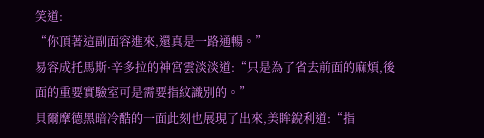笑道:
“你頂著這副面容進來,還真是一路通暢。”
易容成托馬斯·辛多拉的神宮雲淡淡道:“只是為了省去前面的麻煩,後面的重要實驗室可是需要指紋識別的。”
貝爾摩德黑暗冷酷的一面此刻也展現了出來,美眸銳利道:“指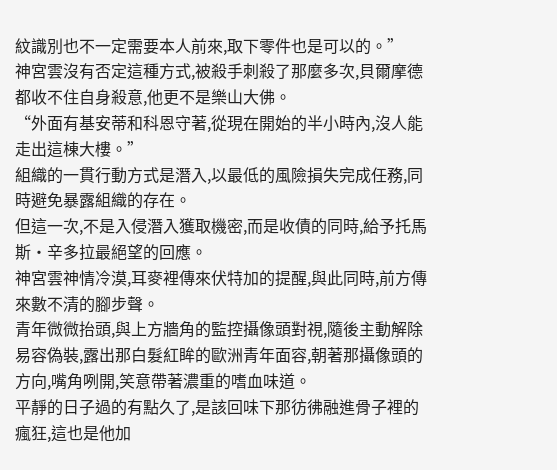紋識別也不一定需要本人前來,取下零件也是可以的。”
神宮雲沒有否定這種方式,被殺手刺殺了那麼多次,貝爾摩德都收不住自身殺意,他更不是樂山大佛。
“外面有基安蒂和科恩守著,從現在開始的半小時內,沒人能走出這棟大樓。”
組織的一貫行動方式是潛入,以最低的風險損失完成任務,同時避免暴露組織的存在。
但這一次,不是入侵潛入獲取機密,而是收債的同時,給予托馬斯·辛多拉最絕望的回應。
神宮雲神情冷漠,耳麥裡傳來伏特加的提醒,與此同時,前方傳來數不清的腳步聲。
青年微微抬頭,與上方牆角的監控攝像頭對視,隨後主動解除易容偽裝,露出那白髮紅眸的歐洲青年面容,朝著那攝像頭的方向,嘴角咧開,笑意帶著濃重的嗜血味道。
平靜的日子過的有點久了,是該回味下那彷彿融進骨子裡的瘋狂,這也是他加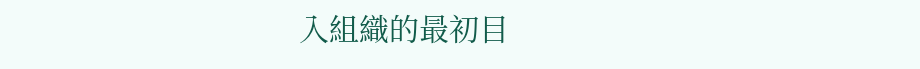入組織的最初目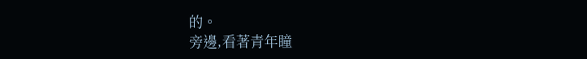的。
旁邊,看著青年瞳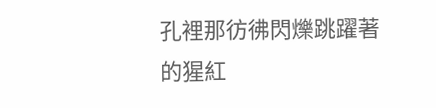孔裡那彷彿閃爍跳躍著的猩紅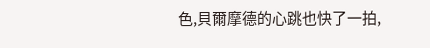色,貝爾摩德的心跳也快了一拍,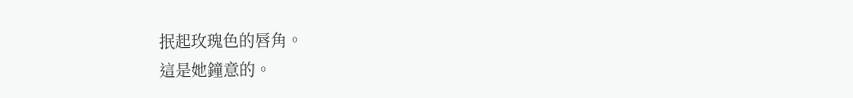抿起玫瑰色的唇角。
這是她鐘意的。